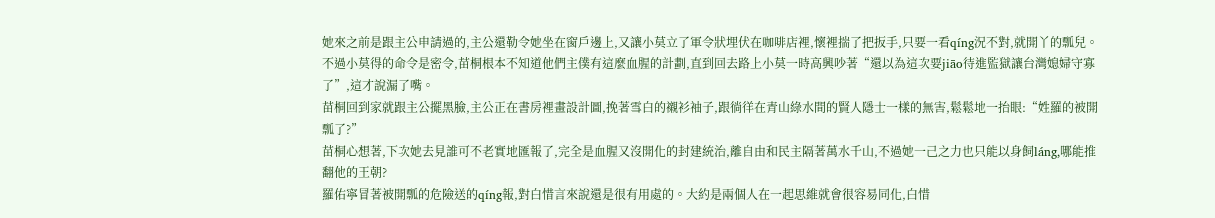她來之前是跟主公申請過的,主公還勒令她坐在窗戶邊上,又讓小莫立了軍令狀埋伏在咖啡店裡,懷裡揣了把扳手,只要一看qíng況不對,就開丫的瓢兒。
不過小莫得的命令是密令,苗桐根本不知道他們主僕有這麼血腥的計劃,直到回去路上小莫一時高興吵著“還以為這次要jiāo待進監獄讓台灣媳婦守寡了”,這才說漏了嘴。
苗桐回到家就跟主公擺黑臉,主公正在書房裡畫設計圖,挽著雪白的襯衫袖子,跟徜徉在青山綠水間的賢人隱士一樣的無害,鬆鬆地一抬眼:“姓羅的被開瓢了?”
苗桐心想著,下次她去見誰可不老實地匯報了,完全是血腥又沒開化的封建統治,離自由和民主隔著萬水千山,不過她一己之力也只能以身飼láng,哪能推翻他的王朝?
羅佑寧冒著被開瓢的危險送的qíng報,對白惜言來說還是很有用處的。大約是兩個人在一起思維就會很容易同化,白惜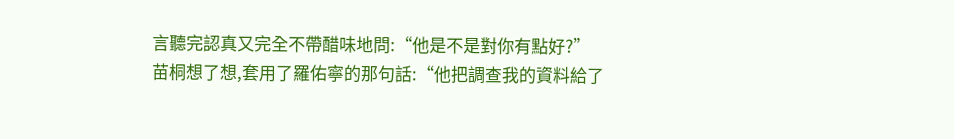言聽完認真又完全不帶醋味地問:“他是不是對你有點好?”
苗桐想了想,套用了羅佑寧的那句話:“他把調查我的資料給了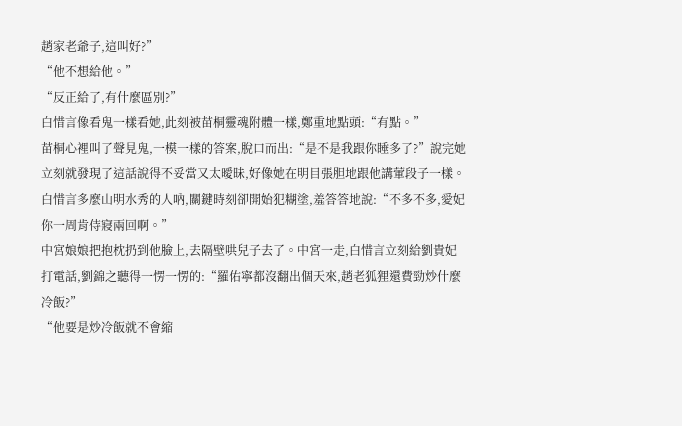趙家老爺子,這叫好?”
“他不想給他。”
“反正給了,有什麼區別?”
白惜言像看鬼一樣看她,此刻被苗桐靈魂附體一樣,鄭重地點頭:“有點。”
苗桐心裡叫了聲見鬼,一模一樣的答案,脫口而出:“是不是我跟你睡多了?”說完她立刻就發現了這話說得不妥當又太曖昧,好像她在明目張胆地跟他講葷段子一樣。
白惜言多麼山明水秀的人吶,關鍵時刻卻開始犯糊塗,羞答答地說:“不多不多,愛妃你一周肯侍寢兩回啊。”
中宮娘娘把抱枕扔到他臉上,去隔壁哄兒子去了。中宮一走,白惜言立刻給劉貴妃打電話,劉錦之聽得一愣一愣的:“羅佑寧都沒翻出個天來,趙老狐狸還費勁炒什麼冷飯?”
“他要是炒冷飯就不會縮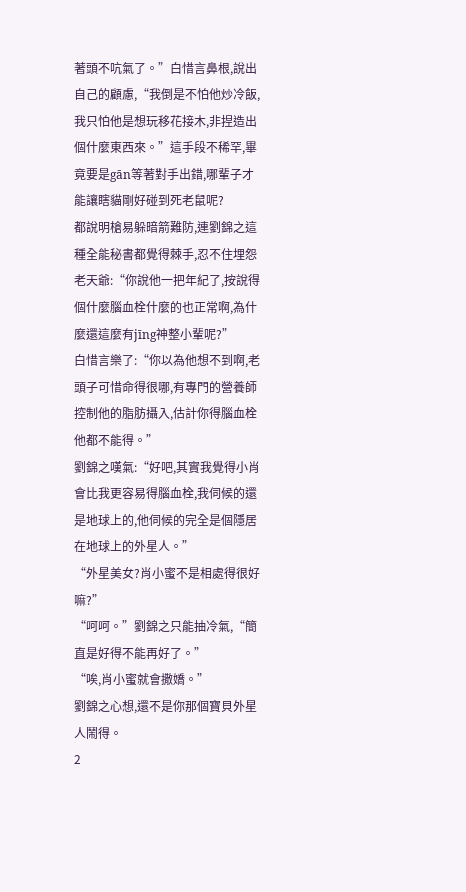著頭不吭氣了。”白惜言鼻根,說出自己的顧慮,“我倒是不怕他炒冷飯,我只怕他是想玩移花接木,非捏造出個什麼東西來。”這手段不稀罕,畢竟要是gān等著對手出錯,哪輩子才能讓瞎貓剛好碰到死老鼠呢?
都說明槍易躲暗箭難防,連劉錦之這種全能秘書都覺得棘手,忍不住埋怨老天爺:“你說他一把年紀了,按說得個什麼腦血栓什麼的也正常啊,為什麼還這麼有jīng神整小輩呢?”
白惜言樂了:“你以為他想不到啊,老頭子可惜命得很哪,有專門的營養師控制他的脂肪攝入,估計你得腦血栓他都不能得。”
劉錦之嘆氣:“好吧,其實我覺得小肖會比我更容易得腦血栓,我伺候的還是地球上的,他伺候的完全是個隱居在地球上的外星人。”
“外星美女?肖小蜜不是相處得很好嘛?”
“呵呵。”劉錦之只能抽冷氣,“簡直是好得不能再好了。”
“唉,肖小蜜就會撒嬌。”
劉錦之心想,還不是你那個寶貝外星人鬧得。
2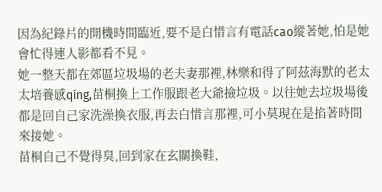因為紀錄片的開機時間臨近,要不是白惜言有電話cao縱著她,怕是她會忙得連人影都看不見。
她一整天都在郊區垃圾場的老夫妻那裡,林樂和得了阿茲海默的老太太培養感qíng,苗桐換上工作服跟老大爺撿垃圾。以往她去垃圾場後都是回自己家洗澡換衣服,再去白惜言那裡,可小莫現在是掐著時間來接她。
苗桐自己不覺得臭,回到家在玄關換鞋,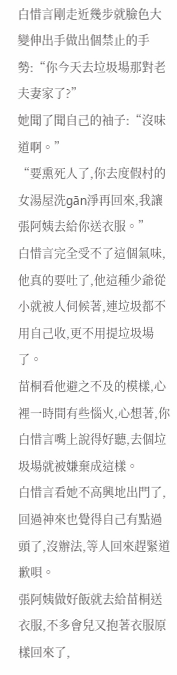白惜言剛走近幾步就臉色大變伸出手做出個禁止的手勢:“你今天去垃圾場那對老夫妻家了?”
她聞了聞自己的袖子:“沒味道啊。”
“要熏死人了,你去度假村的女湯屋洗gān淨再回來,我讓張阿姨去給你送衣服。”
白惜言完全受不了這個氣味,他真的要吐了,他這種少爺從小就被人伺候著,連垃圾都不用自己收,更不用提垃圾場了。
苗桐看他避之不及的模樣,心裡一時間有些惱火,心想著,你白惜言嘴上說得好聽,去個垃圾場就被嫌棄成這樣。
白惜言看她不高興地出門了,回過神來也覺得自己有點過頭了,沒辦法,等人回來趕緊道歉唄。
張阿姨做好飯就去給苗桐送衣服,不多會兒又抱著衣服原樣回來了,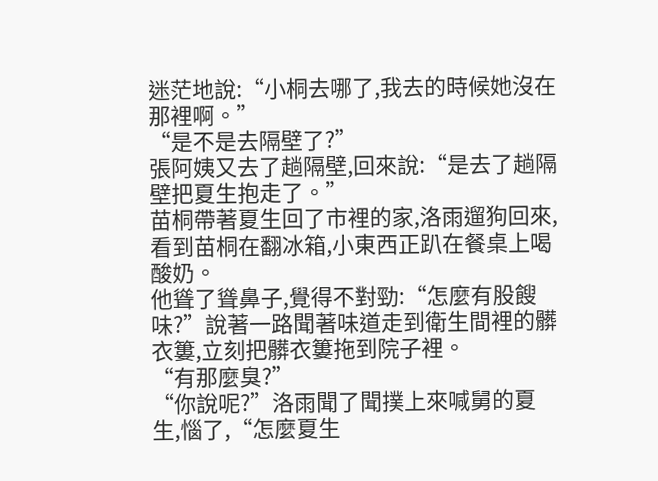迷茫地說:“小桐去哪了,我去的時候她沒在那裡啊。”
“是不是去隔壁了?”
張阿姨又去了趟隔壁,回來說:“是去了趟隔壁把夏生抱走了。”
苗桐帶著夏生回了市裡的家,洛雨遛狗回來,看到苗桐在翻冰箱,小東西正趴在餐桌上喝酸奶。
他聳了聳鼻子,覺得不對勁:“怎麼有股餿味?”說著一路聞著味道走到衛生間裡的髒衣簍,立刻把髒衣簍拖到院子裡。
“有那麼臭?”
“你說呢?”洛雨聞了聞撲上來喊舅的夏生,惱了,“怎麼夏生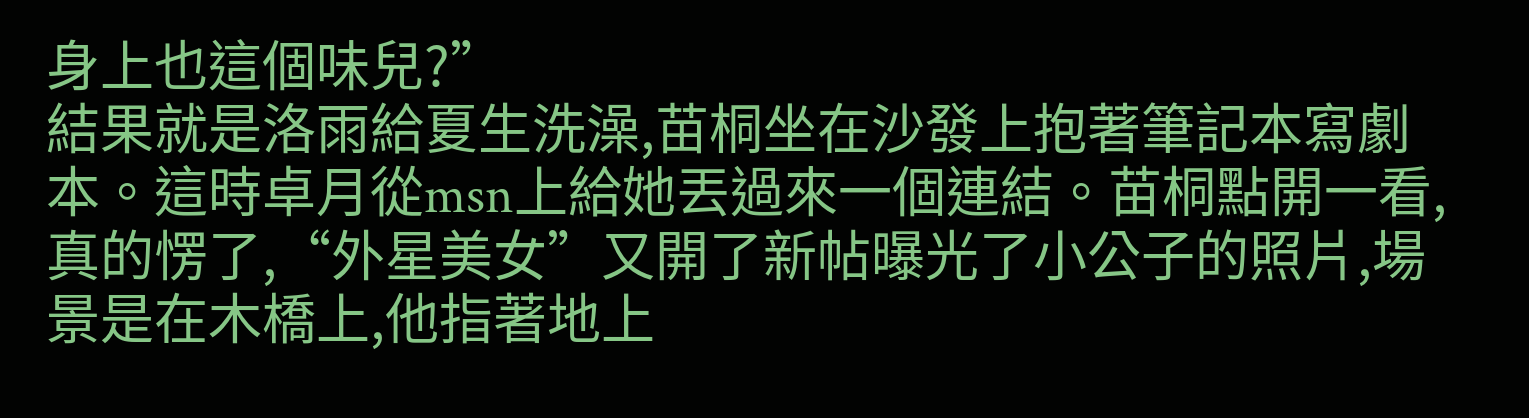身上也這個味兒?”
結果就是洛雨給夏生洗澡,苗桐坐在沙發上抱著筆記本寫劇本。這時卓月從msn上給她丟過來一個連結。苗桐點開一看,真的愣了,“外星美女”又開了新帖曝光了小公子的照片,場景是在木橋上,他指著地上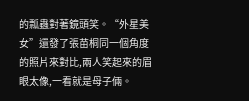的瓢蟲對著鏡頭笑。“外星美女”還發了張苗桐同一個角度的照片來對比,兩人笑起來的眉眼太像,一看就是母子倆。